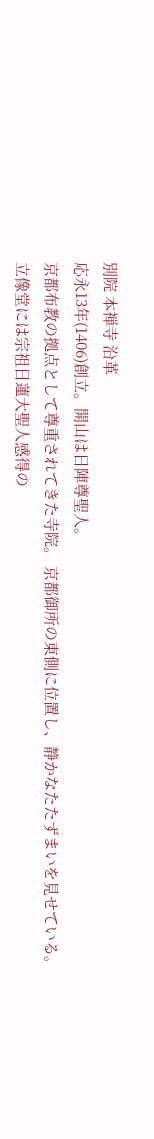別院 本禅寺 沿革
応永13年(1406)創立。開山は日陣尊聖人。
京都布教の拠点として尊重されてきた寺院。 京都御所の東側に位置し、静かなたたずまいを見せている。
立像堂には宗祖日蓮大聖人感得の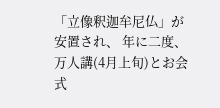「立像釈迦牟尼仏」が安置され、 年に二度、万人講(4月上旬)とお会式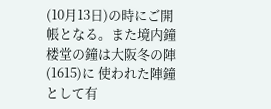(10月13日)の時にご開帳となる。また境内鐘楼堂の鐘は大阪冬の陣(1615)に 使われた陣鐘として有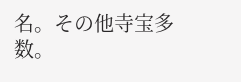名。その他寺宝多数。